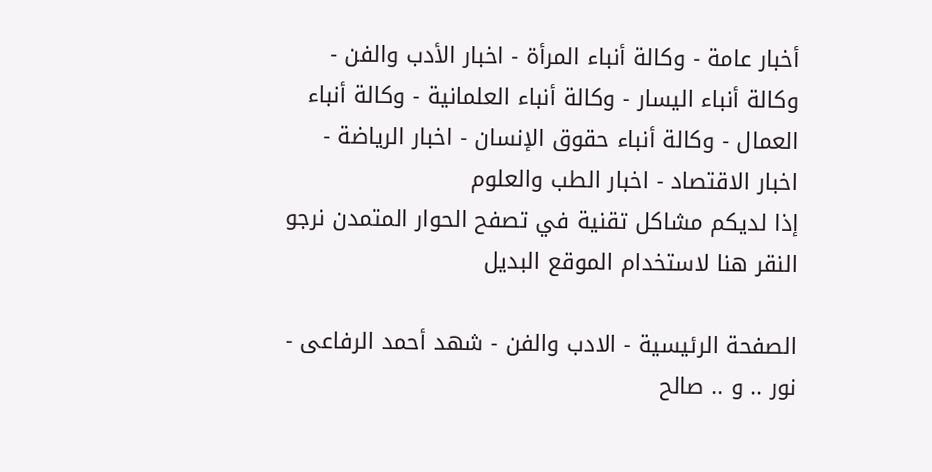أخبار عامة - وكالة أنباء المرأة - اخبار الأدب والفن - وكالة أنباء اليسار - وكالة أنباء العلمانية - وكالة أنباء العمال - وكالة أنباء حقوق الإنسان - اخبار الرياضة - اخبار الاقتصاد - اخبار الطب والعلوم
إذا لديكم مشاكل تقنية في تصفح الحوار المتمدن نرجو النقر هنا لاستخدام الموقع البديل

الصفحة الرئيسية - الادب والفن - شهد أحمد الرفاعى - نور .. و .. صالح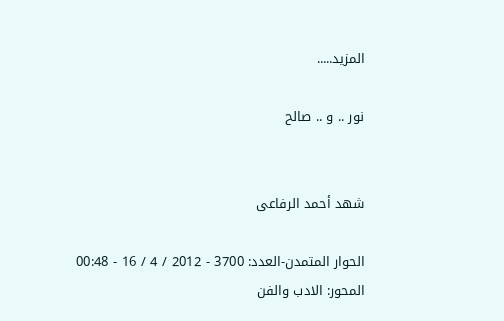المزيد.....

نور .. و .. صالح


شهد أحمد الرفاعى

الحوار المتمدن-العدد: 3700 - 2012 / 4 / 16 - 00:48
المحور: الادب والفن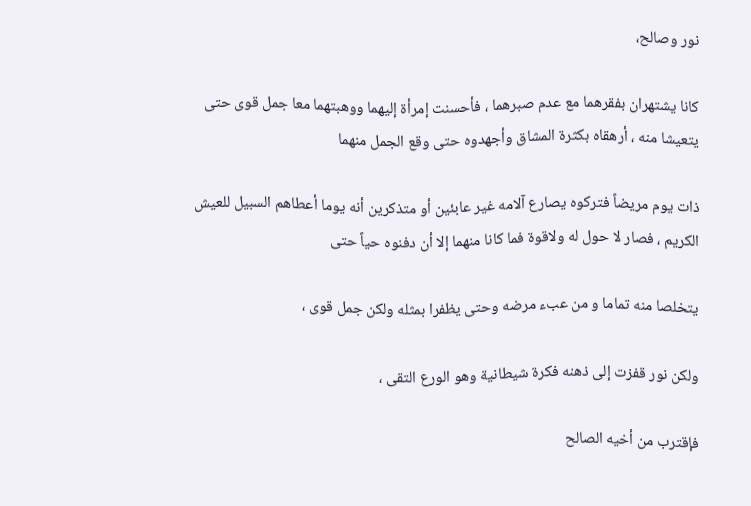نور وصالح،

كانا يشتهران بفقرهما مع عدم صبرهما ، فأحسنت إمرأة إليهما ووهبتهما معا جمل قوى حتى يتعيشا منه ، أرهقاه بكثرة المشاق وأجهدوه حتى وقع الجمل منهما

ذات يوم مريضاً فتركوه يصارع آلامه غير عابئين أو متذكرين أنه يوما أعطاهم السبيل للعيش الكريم ، فصار لا حول له ولاقوة فما كانا منهما إلا أن دفنوه حياً حتى

يتخلصا منه تماما و من عبء مرضه وحتى يظفرا بمثله ولكن جمل قوى ،

ولكن نور قفزت إلى ذهنه فكرة شيطانية وهو الورع التقى ،

فإقترب من أخيه الصالح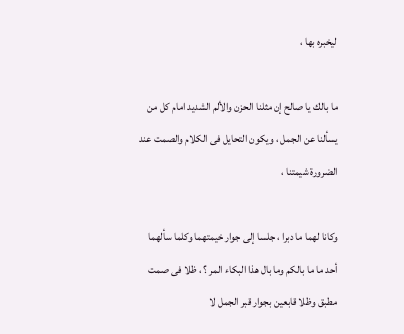ليخبره بها ،

ما بالك يا صالح إن مثلنا الحزن والألم الشديد امام كل من يسألنا عن الجمل ، ويكون التحايل فى الكلام والصمت عند الضرورة شيمتنا ،

وكانا لهما ما دبرا ، جلسا إلى جوار خيمتهما وكلما سألهما أحد ما ما بالكم وما بال هذا البكاء المر ؟ ، ظلا فى صمت مطبق وظلا قابعين بجوار قبر الجمل لا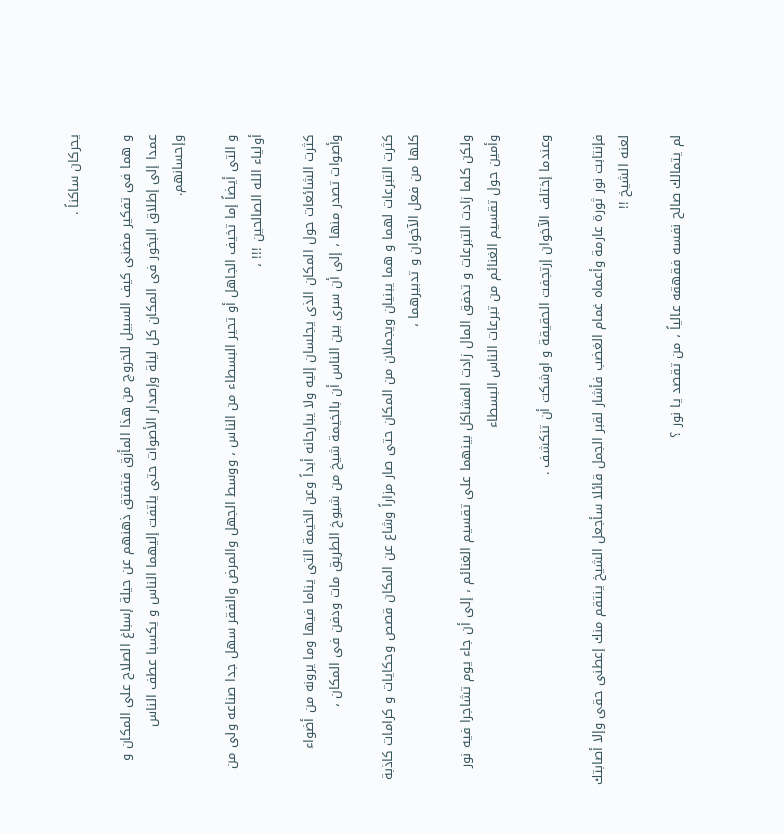يحركان ساكناً .

و هما فى تفكير مضنى كيف السبيل للخروج من هذا المأزق فتفتق ذهنهم عن حيلة إسباغ الصلاح على المكان و عمدا إلى إطلاق البخور فى المكان كل ليلة وإصدار الأصوات حتى يلتفت إليهما الناس و يكسبا عطف الناس وإحسانهم.

و التى أيضاً إما تخيف الجاهل أو تحير البسطاء من الناس ، ووسط الجهل والمرض والفقر سهل جدا صناعه ولى من أولياء الله الصالحين !!! ،

كثرت الشائعات حول المكان الذى يجلسان إليه ولا يبارحانه أبداً وعن الخيمة التى يناما فيها وما يرونه من أضواء وأصوات تصدر منها ، إلى أن سرى بين الناس أن بالخيمة شيخ من شيوخ الطريق مات ودفن فى المكان ،

كثرت التبرعات لهما و هما يبنيان ويجملان من المكان حتى صار مزاراً وشاع عن المكان قصص وحكايات و كرامات كاذبة كلها من فعل الآخوان و تدبيرهما ،

ولكن كلما زادت التبرعات و تدفق المال زادت المشاكل بينهما على تقسيم الغنائم ، إلى أن جاء يوم تشاجرا فيه نور وأمين حول تقسيم الغنائم من تبرعات الناس البسطاء

وعندما إختلف الآخوان إرتجفت الحقيقة و اوشكت أن تنكشف .

فإنتابت نور ثورة عارمة وأعماه غمام الغضب فأشار لقبر الجمل قائلا سأجعل الشيخ ينتقم منك إعطنى حقى وإلا أصابتك لعنه الشيخ !!

لم يتمالك صالح نفسه فقهقه عالياً ، من تقصد يا نور ؟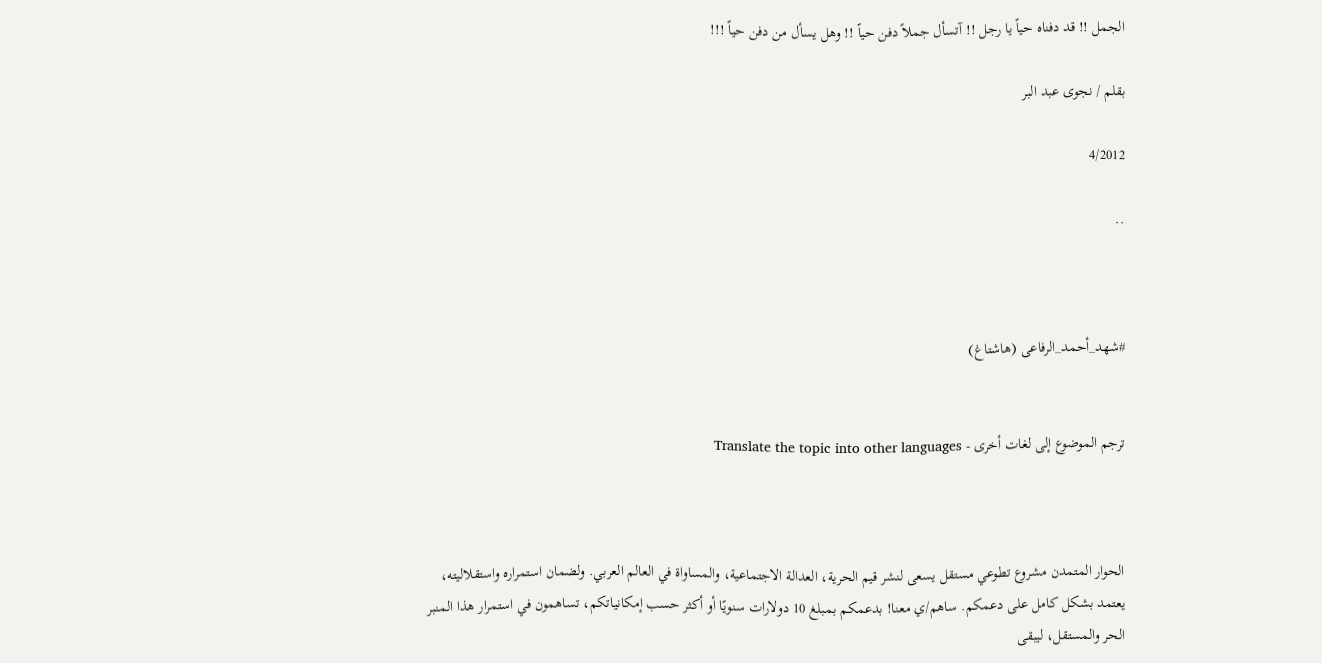الجمل !! قد دفناه حياً يا رجل !! آتسأل جملاً دفن حياً !! وهل يسأل من دفن حياً !!!

بقلم / نجوى عبد البر

4/2012

..



#شهد_أحمد_الرفاعى (هاشتاغ)


ترجم الموضوع إلى لغات أخرى - Translate the topic into other languages



الحوار المتمدن مشروع تطوعي مستقل يسعى لنشر قيم الحرية، العدالة الاجتماعية، والمساواة في العالم العربي. ولضمان استمراره واستقلاليته، يعتمد بشكل كامل على دعمكم. ساهم/ي معنا! بدعمكم بمبلغ 10 دولارات سنويًا أو أكثر حسب إمكانياتكم، تساهمون في استمرار هذا المنبر الحر والمستقل، ليبقى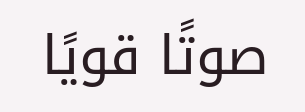صوتًا قويًا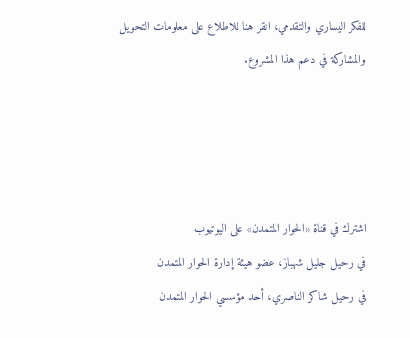للفكر اليساري والتقدمي، انقر هنا للاطلاع على معلومات التحويل والمشاركة في دعم هذا المشروع.




اشترك في قناة «الحوار المتمدن» على اليوتيوب
في رحيل جليل شهباز، عضو هيئة إدارة الحوار المتمدن
في رحيل شاكر الناصري، أحد مؤسسي الحوار المتمدن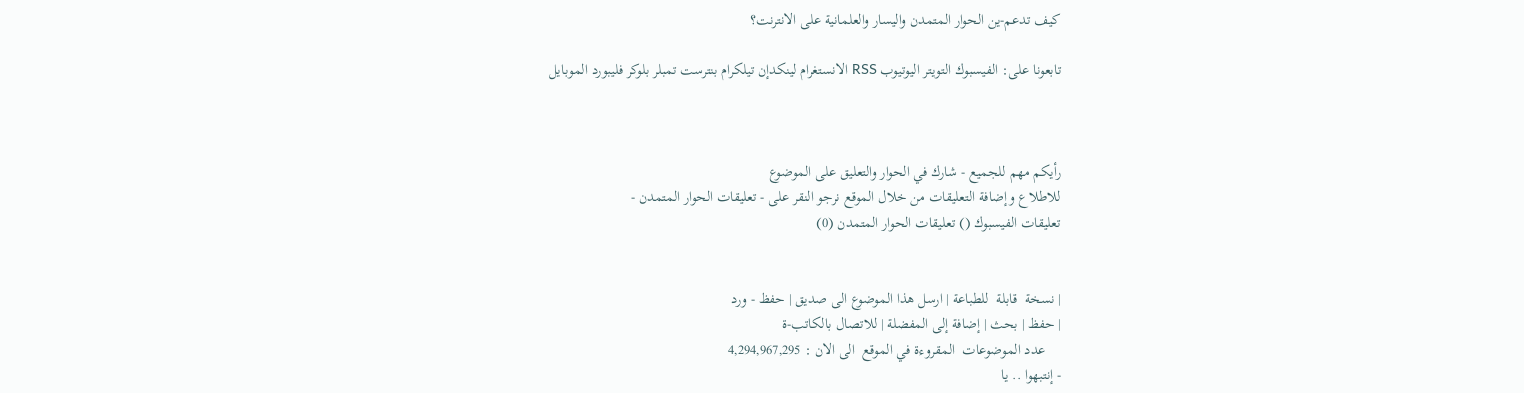كيف تدعم-ين الحوار المتمدن واليسار والعلمانية على الانترنت؟

تابعونا على: الفيسبوك التويتر اليوتيوب RSS الانستغرام لينكدإن تيلكرام بنترست تمبلر بلوكر فليبورد الموبايل



رأيكم مهم للجميع - شارك في الحوار والتعليق على الموضوع
للاطلاع وإضافة التعليقات من خلال الموقع نرجو النقر على - تعليقات الحوار المتمدن -
تعليقات الفيسبوك () تعليقات الحوار المتمدن (0)


| نسخة  قابلة  للطباعة | ارسل هذا الموضوع الى صديق | حفظ - ورد
| حفظ | بحث | إضافة إلى المفضلة | للاتصال بالكاتب-ة
    عدد الموضوعات  المقروءة في الموقع  الى الان : 4,294,967,295
- إنتبهوا .. يا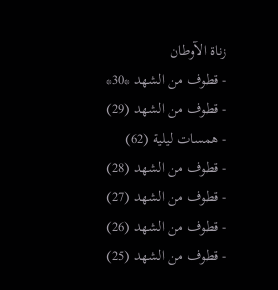زناة الآوطان
- قطوف من الشهد *30*
- قطوف من الشهد (29)
- همسات ليلية (62)
- قطوف من الشهد (28)
- قطوف من الشهد (27)
- قطوف من الشهد (26)
- قطوف من الشهد (25)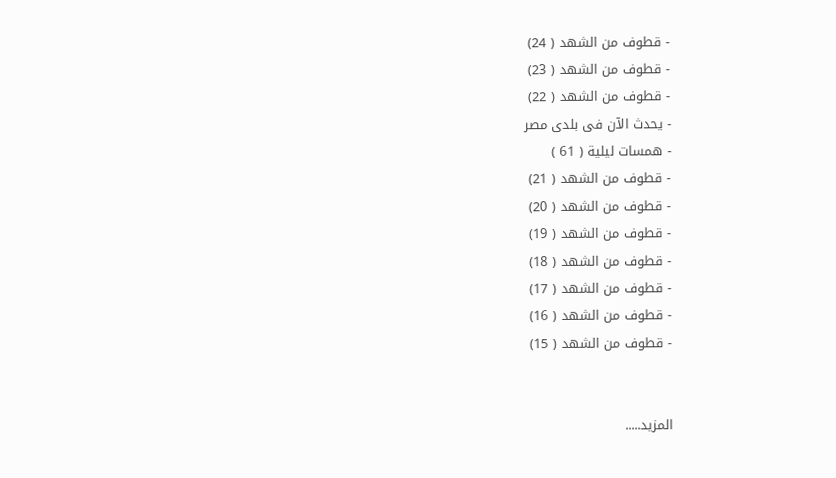- قطوف من الشهد ( 24)
- قطوف من الشهد ( 23)
- قطوف من الشهد ( 22)
- يحدث الآن فى بلدى مصر
- همسات ليلية ( 61 )
- قطوف من الشهد ( 21)
- قطوف من الشهد ( 20)
- قطوف من الشهد ( 19)
- قطوف من الشهد ( 18)
- قطوف من الشهد ( 17)
- قطوف من الشهد ( 16)
- قطوف من الشهد ( 15)


المزيد.....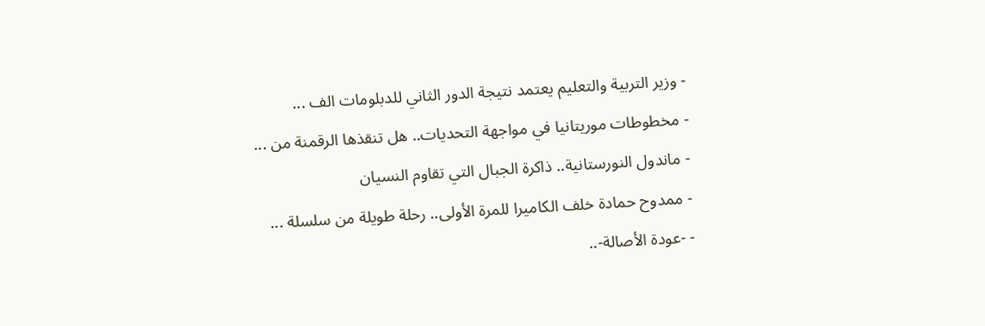- وزير التربية والتعليم يعتمد نتيجة الدور الثاني للدبلومات الف ...
- مخطوطات موريتانيا في مواجهة التحديات.. هل تنقذها الرقمنة من ...
- ماندول النورستانية.. ذاكرة الجبال التي تقاوم النسيان
- ممدوح حمادة خلف الكاميرا للمرة الأولى.. رحلة طويلة من سلسلة ...
- -عودة الأصالة-..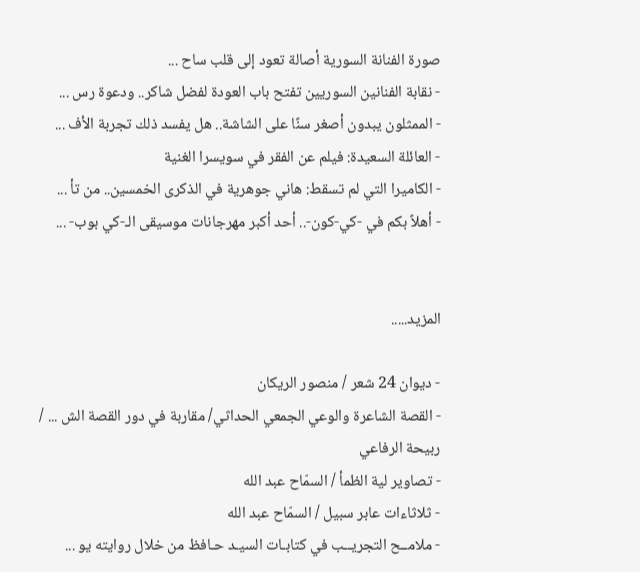صورة الفنانة السورية أصالة تعود إلى قلب ساح ...
- نقابة الفنانين السوريين تفتح باب العودة لفضل شاكر.. ودعوة رس ...
- الممثلون يبدون أصغر سنًا على الشاشة.. هل يفسد ذلك تجربة الأف ...
- العائلة السعيدة: فيلم عن الفقر في سويسرا الغنية
- الكاميرا التي لم تسقط: هاني جوهرية في الذكرى الخمسين.. من تأ ...
- أهلاً بكم في -كي-كون-.. أحد أكبر مهرجانات موسيقى الـ-كي بوب- ...


المزيد.....

- ديوان 24 شعر / منصور الريكان
- القصة الشاعرة والوعي الجمعي الحداثي/ مقاربة في دور القصة الش ... / ربيحة الرفاعي
- تصاوير لية الظمأ / السمّاح عبد الله
- ثلاثاءات عابر سبيل / السمّاح عبد الله
- ملامــح التجريــب في كتابـات السيـد حـافظ من خلال روايته يو ...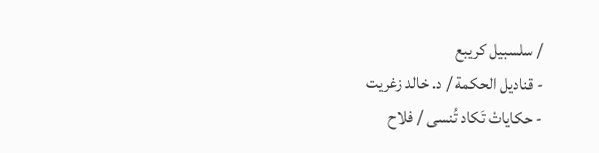/ سلسبيل كريبع
- قناديل الحكمة / د. خالد زغريت
- حكاياتْ تَكاد تُنسى / فلاح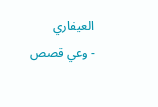العيفاري
- وعي قصص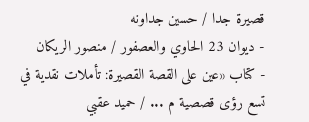قصيرة جدا / حسين جداونه
- ديوان 23 الحاوي والعصفور / منصور الريكان
- كتاب «عين على القصة القصيرة: تأملات نقدية في تسع رؤى قصصية م ... / حميد عقبي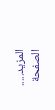المزيد.....
الصفحة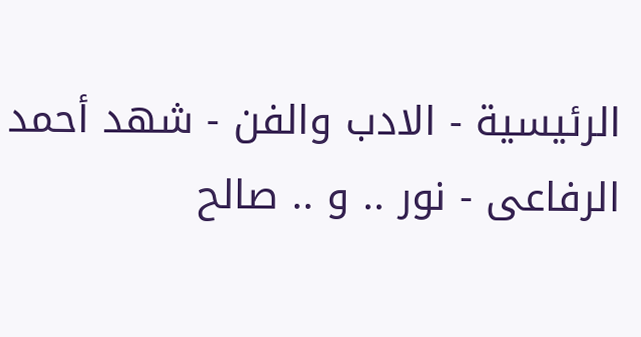الرئيسية - الادب والفن - شهد أحمد الرفاعى - نور .. و .. صالح